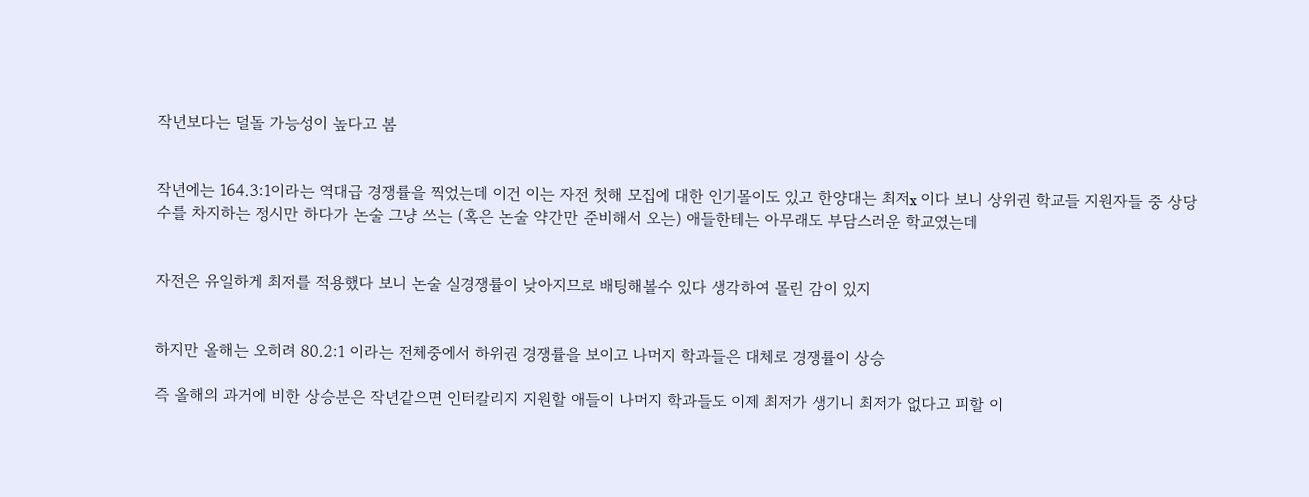작년보다는 덜돌 가능성이 높다고 봄


작년에는 164.3:1이라는 역대급 경쟁률을 찍었는데 이건 이는 자전 첫해 모집에 대한 인기몰이도 있고 한양대는 최저x 이다 보니 상위권 학교들 지원자들 중 상당수를 차지하는 정시만 하다가 논술 그냥 쓰는 (혹은 논술 약간만 준비해서 오는) 애들한테는 아무래도 부담스러운 학교였는데


자전은 유일하게 최저를 적용했다 보니 논술 실경쟁률이 낮아지므로 배팅해볼수 있다 생각하여 몰린 감이 있지


하지만 올해는 오히려 80.2:1 이라는 전체중에서 하위권 경쟁률을 보이고 나머지 학과들은 대체로 경쟁률이 상승

즉 올해의 과거에 비한 상승분은 작년같으면 인터칼리지 지원할 애들이 나머지 학과들도 이제 최저가 생기니 최저가 없다고 피할 이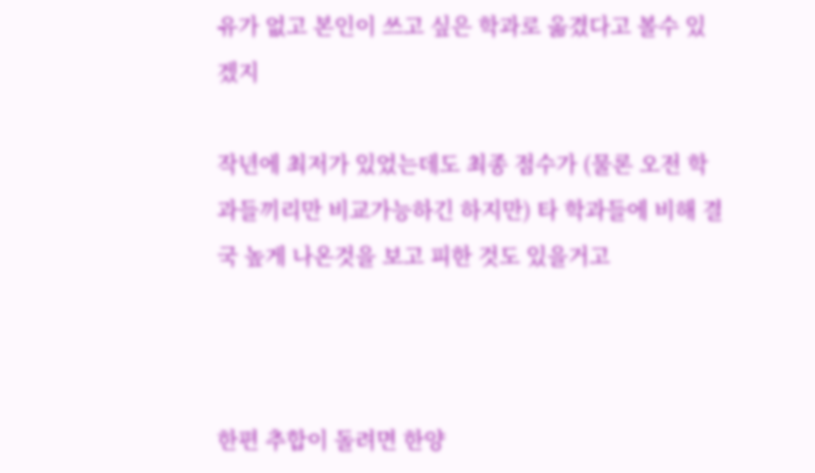유가 없고 본인이 쓰고 싶은 학과로 옮겼다고 볼수 있겠지

작년에 최저가 있었는데도 최종 점수가 (물론 오전 학과들끼리만 비교가능하긴 하지만) 타 학과들에 비해 결국 높게 나온것을 보고 피한 것도 있을거고



한편 추합이 돌려면 한양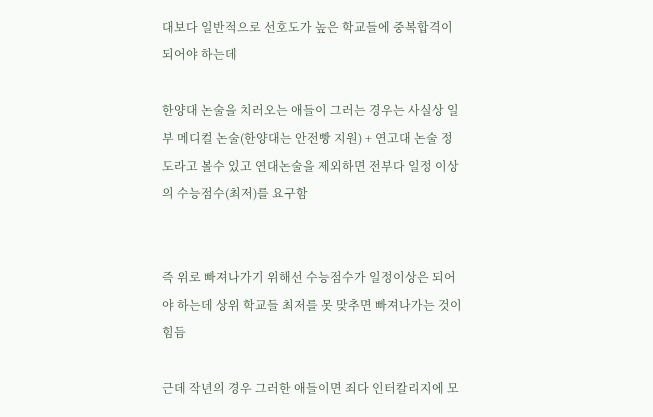대보다 일반적으로 선호도가 높은 학교들에 중복합격이 되어야 하는데

한양대 논술을 치러오는 애들이 그러는 경우는 사실상 일부 메디컬 논술(한양대는 안전빵 지원) + 연고대 논술 정도라고 볼수 있고 연대논술을 제외하면 전부다 일정 이상의 수능점수(최저)를 요구함


즉 위로 빠져나가기 위해선 수능점수가 일정이상은 되어야 하는데 상위 학교들 최저를 못 맞추면 빠져나가는 것이 힘듬

근데 작년의 경우 그러한 애들이면 죄다 인터칼리지에 모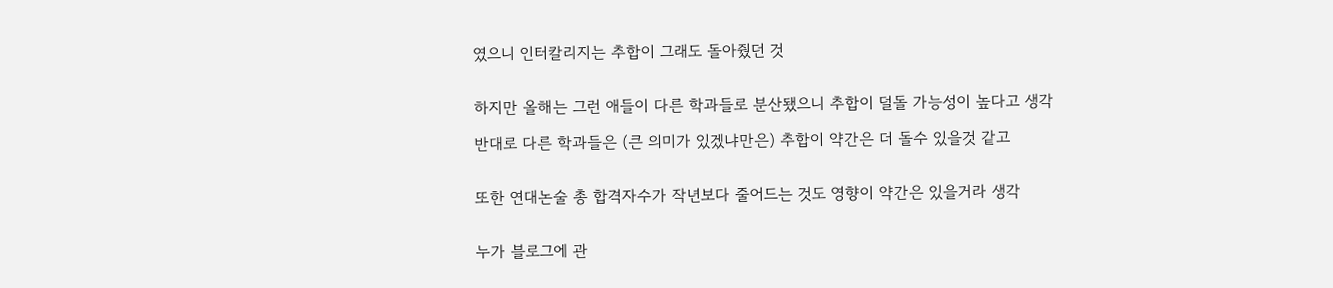였으니 인터칼리지는 추합이 그래도 돌아줬던 것


하지만 올해는 그런 애들이 다른 학과들로 분산됐으니 추합이 덜돌 가능성이 높다고 생각

반대로 다른 학과들은 (큰 의미가 있겠냐만은) 추합이 약간은 더 돌수 있을것 같고


또한 연대논술 총 합격자수가 작년보다 줄어드는 것도 영향이 약간은 있을거라 생각


누가 블로그에 관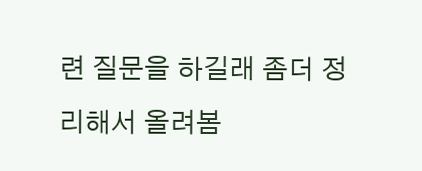련 질문을 하길래 좀더 정리해서 올려봄